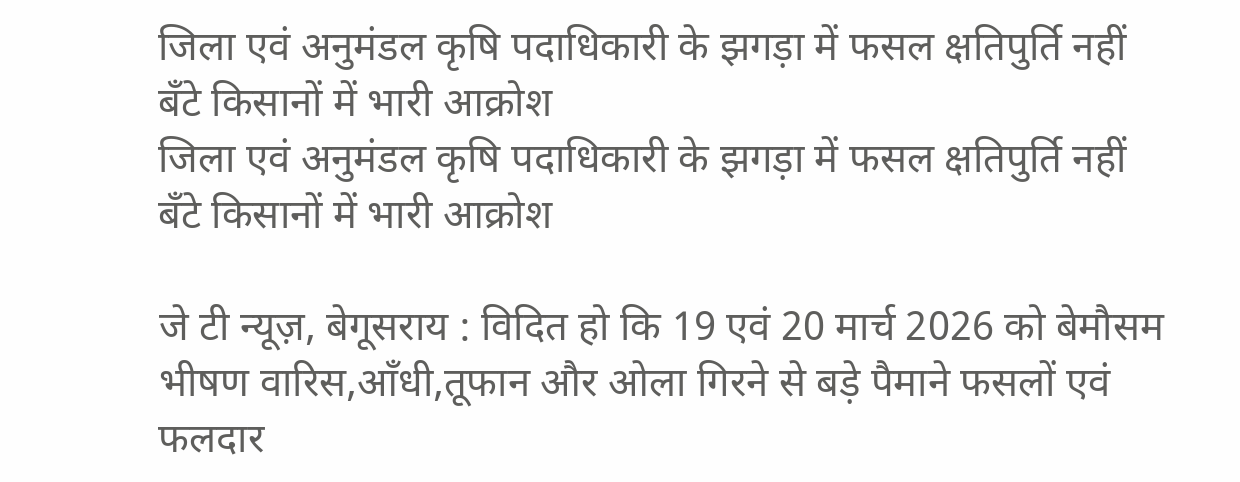जिला एवं अनुमंडल कृषि पदाधिकारी के झगड़ा में फसल क्षतिपुर्ति नहीं बँटे किसानों में भारी आक्रोश
जिला एवं अनुमंडल कृषि पदाधिकारी के झगड़ा में फसल क्षतिपुर्ति नहीं बँटे किसानों में भारी आक्रोश

जे टी न्यूज़, बेगूसराय : विदित हो कि 19 एवं 20 मार्च 2026 को बेमौसम भीषण वारिस,आँधी,तूफान और ओला गिरने से बड़े पैमाने फसलों एवं फलदार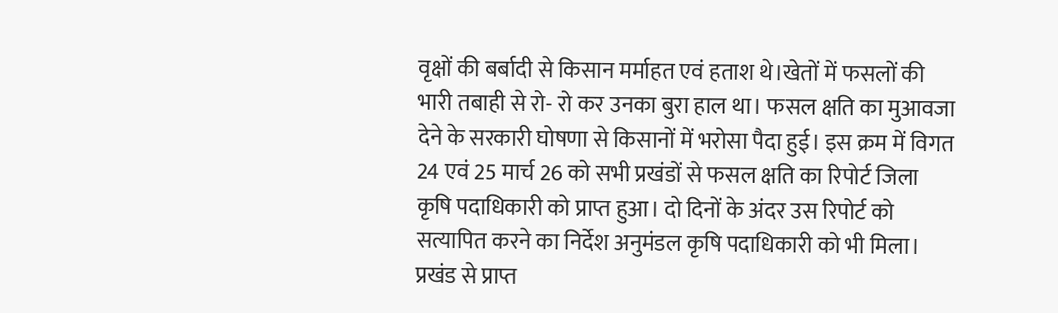वृक्षों की बर्बादी से किसान मर्माहत एवं हताश थे।खेतों में फसलों की भारी तबाही से रो- रो कर उनका बुरा हाल था। फसल क्षति का मुआवजा देने के सरकारी घोषणा से किसानों में भरोसा पैदा हुई। इस क्रम में विगत 24 एवं 25 मार्च 26 को सभी प्रखंडों से फसल क्षति का रिपोर्ट जिला कृषि पदाधिकारी को प्राप्त हुआ। दो दिनों के अंदर उस रिपोर्ट को सत्यापित करने का निर्देश अनुमंडल कृषि पदाधिकारी को भी मिला। प्रखंड से प्राप्त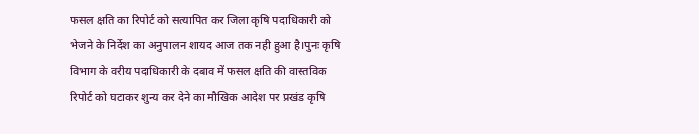फसल क्षति का रिपोर्ट को सत्यापित कर जिला कृषि पदाधिकारी को भेजने के निर्देश का अनुपालन शायद आज तक नही हुआ है।पुनः कृषि विभाग के वरीय पदाधिकारी के दबाव में फसल क्षति की वास्तविक रिपोर्ट को घटाकर शुन्य कर देने का मौखिक आदेश पर प्रखंड कृषि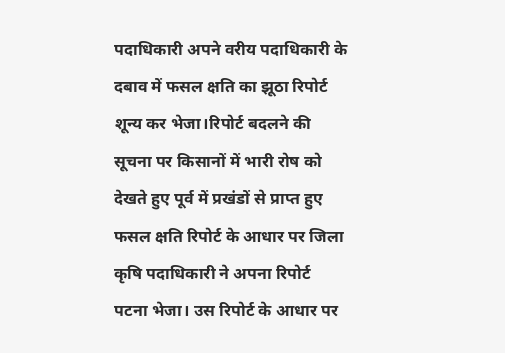पदाधिकारी अपने वरीय पदाधिकारी के दबाव में फसल क्षति का झूठा रिपोर्ट शून्य कर भेजा।रिपोर्ट बदलने की सूचना पर किसानों में भारी रोष को देखते हुए पूर्व में प्रखंडों से प्राप्त हुए फसल क्षति रिपोर्ट के आधार पर जिला कृषि पदाधिकारी ने अपना रिपोर्ट पटना भेजा। उस रिपोर्ट के आधार पर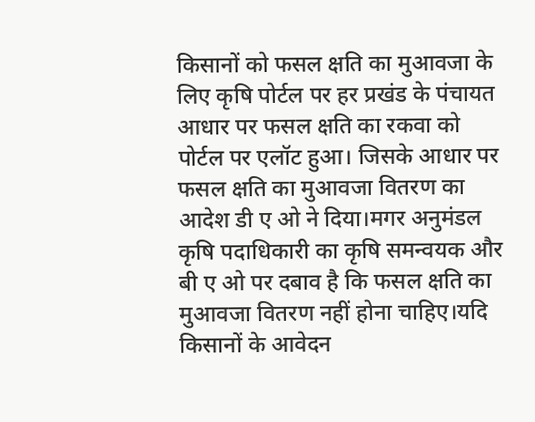किसानों को फसल क्षति का मुआवजा के लिए कृषि पोर्टल पर हर प्रखंड के पंचायत आधार पर फसल क्षति का रकवा को पोर्टल पर एलॉट हुआ। जिसके आधार पर फसल क्षति का मुआवजा वितरण का आदेश डी ए ओ ने दिया।मगर अनुमंडल कृषि पदाधिकारी का कृषि समन्वयक और बी ए ओ पर दबाव है कि फसल क्षति का मुआवजा वितरण नहीं होना चाहिए।यदि किसानों के आवेदन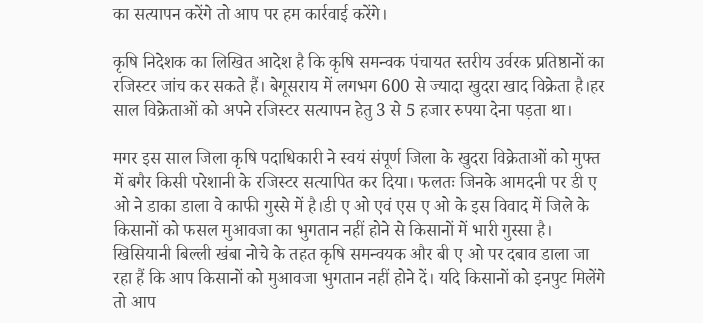का सत्यापन करेंगे तो आप पर हम कार्रवाई करेंगे।

कृषि निदेशक का लिखित आदेश है कि कृषि समन्वक पंचायत स्तरीय उर्वरक प्रतिष्ठानों का रजिस्टर जांच कर सकते हैं। बेगूसराय में लगभग 600 से ज्यादा खुदरा खाद विक्रेता है।हर साल विक्रेताओं को अपने रजिस्टर सत्यापन हेतु 3 से 5 हजार रुपया देना पड़ता था।

मगर इस साल जिला कृषि पदाधिकारी ने स्वयं संपूर्ण जिला के खुदरा विक्रेताओं को मुफ्त में बगैर किसी परेशानी के रजिस्टर सत्यापित कर दिया। फलतः जिनके आमदनी पर डी ए ओ ने डाका डाला वे काफी गुस्से में है।डी ए ओ एवं एस ए ओ के इस विवाद में जिले के किसानों को फसल मुआवजा का भुगतान नहीं होने से किसानों में भारी गुस्सा है। खिसियानी बिल्ली खंबा नोचे के तहत कृषि समन्वयक और बी ए ओ पर दबाव डाला जा रहा हैं कि आप किसानों को मुआवजा भुगतान नहीं होने दें। यदि किसानों को इनपुट मिलेंगे तो आप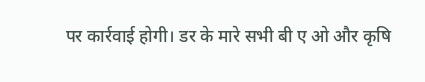पर कार्रवाई होगी। डर के मारे सभी बी ए ओ और कृषि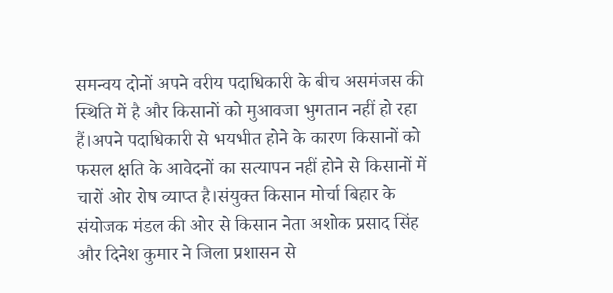समन्वय दोनों अपने वरीय पदाधिकारी के बीच असमंजस की स्थिति में है और किसानों को मुआवजा भुगतान नहीं हो रहा हैं।अपने पदाधिकारी से भयभीत होने के कारण किसानों को फसल क्षति के आवेदनों का सत्यापन नहीं होने से किसानों में चारों ओर रोष व्याप्त है।संयुक्त किसान मोर्चा बिहार के संयोजक मंडल की ओर से किसान नेता अशोक प्रसाद सिंह और दिनेश कुमार ने जिला प्रशासन से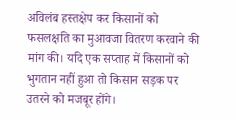अविलंब हस्तक्षेप कर किसानों को फसलक्षति का मुआवजा वितरण करवाने की मांग की। यदि एक सप्ताह में किसानों को भुगतान नहीं हुआ तो किसान सड़क पर उतरने को मजबूर होंगे।